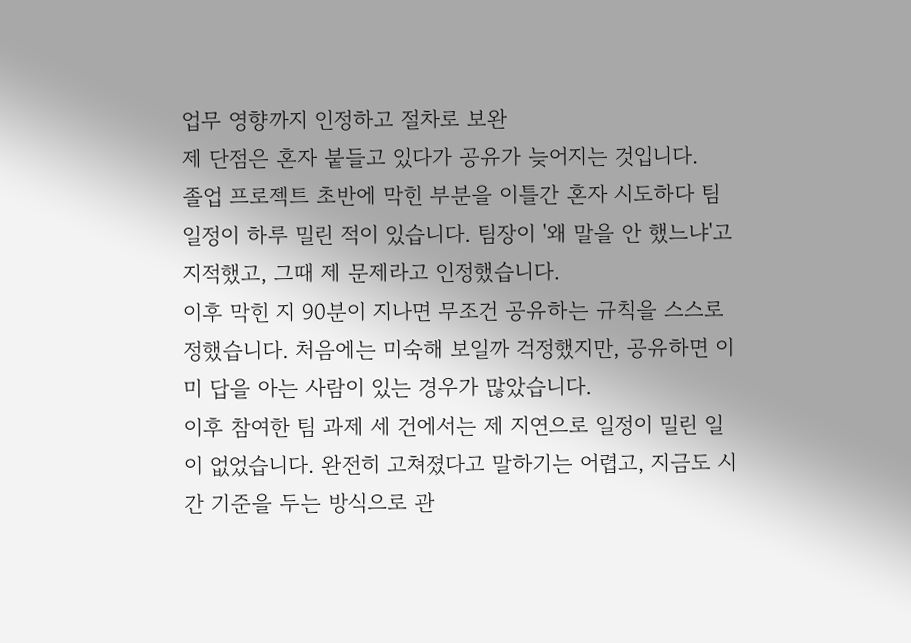업무 영향까지 인정하고 절차로 보완
제 단점은 혼자 붙들고 있다가 공유가 늦어지는 것입니다.
졸업 프로젝트 초반에 막힌 부분을 이틀간 혼자 시도하다 팀 일정이 하루 밀린 적이 있습니다. 팀장이 '왜 말을 안 했느냐'고 지적했고, 그때 제 문제라고 인정했습니다.
이후 막힌 지 90분이 지나면 무조건 공유하는 규칙을 스스로 정했습니다. 처음에는 미숙해 보일까 걱정했지만, 공유하면 이미 답을 아는 사람이 있는 경우가 많았습니다.
이후 참여한 팀 과제 세 건에서는 제 지연으로 일정이 밀린 일이 없었습니다. 완전히 고쳐졌다고 말하기는 어렵고, 지금도 시간 기준을 두는 방식으로 관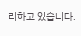리하고 있습니다.